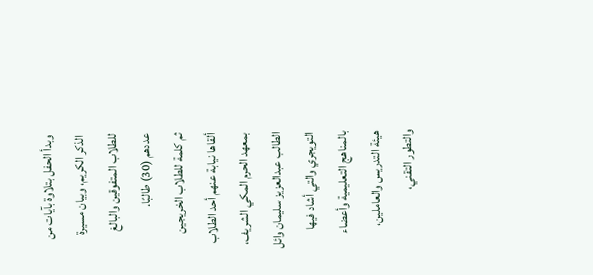وبدأ الحفل بتلاوة بآيات من الذكر الكريم، وبيان مسيرة للطلاب المتفوقين والبالغ عددهم (30) طالبًا.
ثم كلمة للطلاب الخريجين ألقاها نيابة عنهم أحد الطلاب بمعهد الحرم المكي الشريف، الطالب عبدالعزيز سليمان وائل التويجري والتي أشاد فيها بالمناهج التعليمية وأعضاء هيئة التدريس والعاملين، والتطور التقني،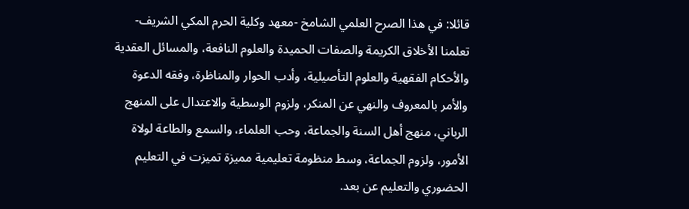قائلا: في هذا الصرح العلمي الشامخ -معهد وكلية الحرم المكي الشريف- تعلمنا الأخلاق الكريمة والصفات الحميدة والعلوم النافعة، والمسائل العقدية والأحكام الفقهية والعلوم التأصيلية، وأدب الحوار والمناظرة، وفقه الدعوة والأمر بالمعروف والنهي عن المنكر، ولزوم الوسطية والاعتدال على المنهج الرباني، منهج أهل السنة والجماعة، وحب العلماء، والسمع والطاعة لولاة الأمور، ولزوم الجماعة، وسط منظومة تعليمية مميزة تميزت في التعليم الحضوري والتعليم عن بعد.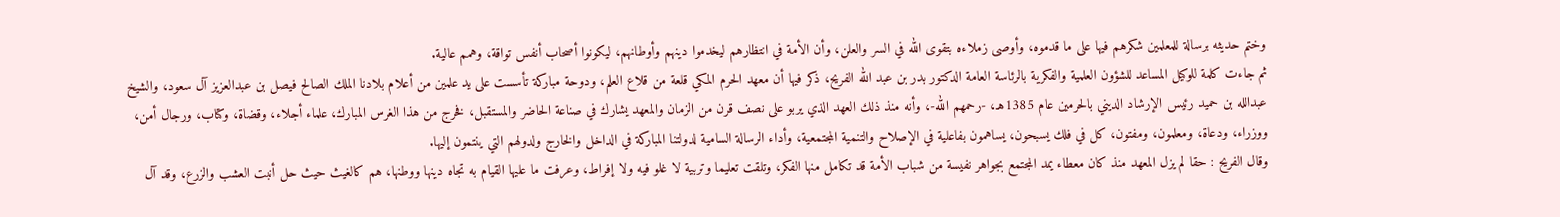وختم حديثه برسالة للمعلمين شكرهم فيها على ما قدموه، وأوصى زملاءه بتقوى الله في السر والعلن، وأن الأمة في انتظارهم ليخدموا دينهم وأوطانهم، ليكونوا أصحاب أنفس تواقة، وهمم عالية.
ثم جاءت كلمة للوكيل المساعد للشؤون العلمية والفكرية بالرئاسة العامة الدكتور بدر بن عبد الله الفريح، ذكر فيها أن معهد الحرم المكي قلعة من قلاع العلم، ودوحة مباركة تأسست على يد علمين من أعلام بلادنا الملك الصالح فيصل بن عبدالعزيز آل سعود، والشيخ عبدالله بن حميد رئيس الإرشاد الديني بالحرمين عام 1385هـ، -رحمهم الله-، وأنه منذ ذلك العهد الذي يربو على نصف قرن من الزمان والمعهد يشارك في صناعة الحاضر والمستقبل، فخرج من هذا الغرس المبارك، علماء أجلاء، وقضاة، وكتاب، ورجال أمن، ووزراء، ودعاة، ومعلمون، ومفتون، كل في فلك يسبحون، يساهمون بفاعلية في الإصلاح والتنمية المجتمعية، وأداء الرسالة السامية لدولتنا المباركة في الداخل والخارج ولدولهم التي ينتمون إليها.
وقال الفريح : حقا لم يزل المعهد منذ كان معطاء يمد المجتمع بجواهر نفيسة من شباب الأمة قد تكامل منها الفكر، وتلقت تعليما وتربية لا غلو فيه ولا إفراط، وعرفت ما عليها القيام به تجاه دينها ووطنها، هم كالغيث حيث حل أنبت العشب والزرع، وقد آل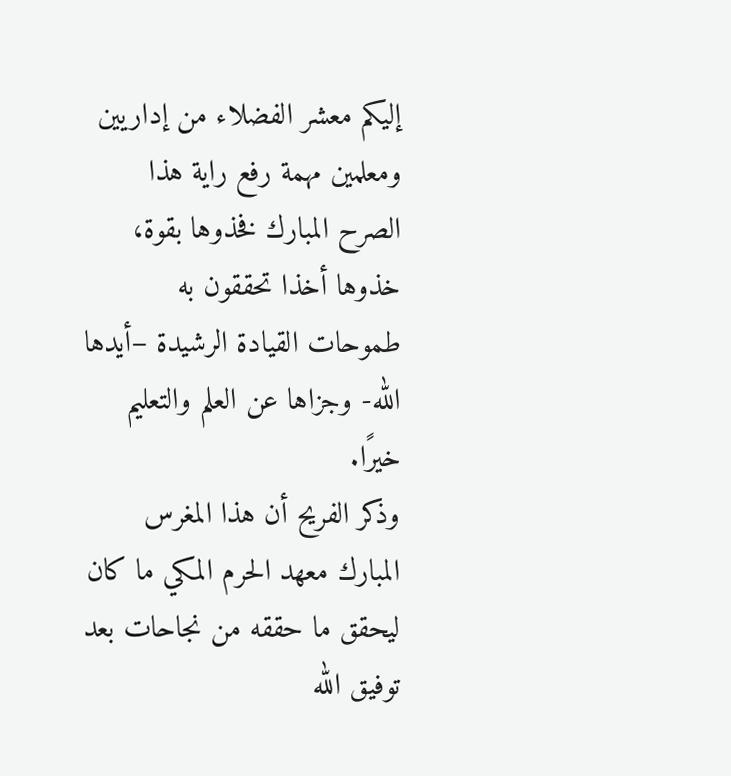إليكم معشر الفضلاء من إداريين ومعلمين مهمة رفع راية هذا الصرح المبارك فخذوها بقوة، خذوها أخذا تحققون به طموحات القيادة الرشيدة –أيدها الله- وجزاها عن العلم والتعليم خيرًا.
وذكر الفريح أن هذا المغرس المبارك معهد الحرم المكي ما كان ليحقق ما حققه من نجاحات بعد توفيق الله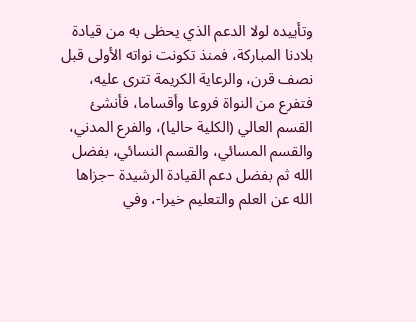وتأييده لولا الدعم الذي يحظى به من قيادة بلادنا المباركة، فمنذ تكونت نواته الأولى قبل نصف قرن، والرعاية الكريمة تترى عليه، فتفرع من النواة فروعا وأقساما، فأنشئ القسم العالي (الكلية حاليا)، والفرع المدني، والقسم المسائي، والقسم النسائي، بفضل الله ثم بفضل دعم القيادة الرشيدة –جزاها الله عن العلم والتعليم خيرا-، وفي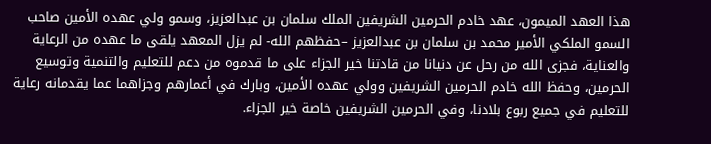هذا العهد الميمون، عهد خادم الحرمين الشريفين الملك سلمان بن عبدالعزيز، وسمو ولي عهده الأمين صاحب السمو الملكي الأمير محمد بن سلمان بن عبدالعزيز –حفظهم الله- لم يزل المعهد يلقى ما عهده من الرعاية والعناية، فجزى الله من رحل عن دنيانا من قادتنا خير الجزاء على ما قدموه من دعم للتعليم والتنمية وتوسيع الحرمين، وحفظ الله خادم الحرمين الشريفين وولي عهده الأمين، وبارك في أعمارهم وجزاهما عما يقدمانه رعاية للتعليم في جميع ربوع بلادنا، وفي الحرمين الشريفين خاصة خير الجزاء.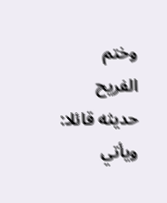وختم الفريح حديثه قائلا: ويأتي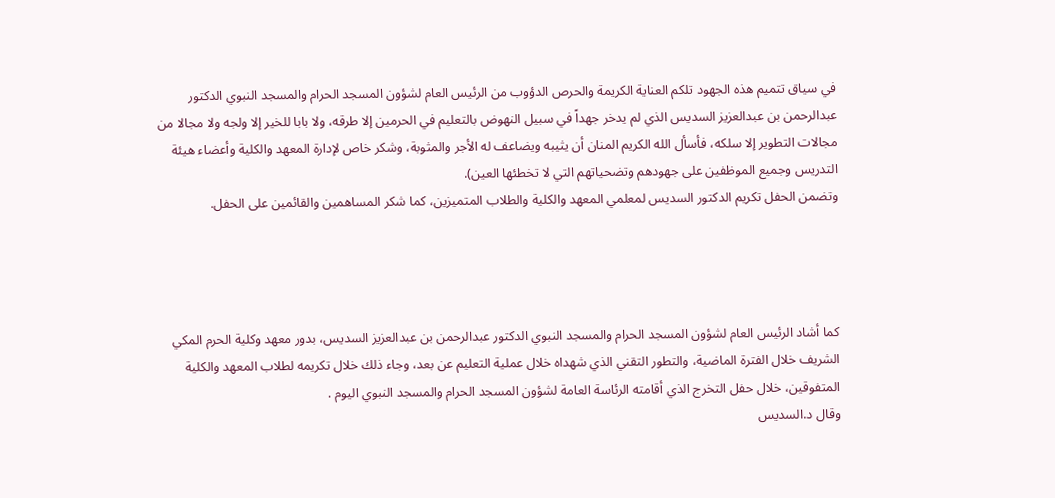في سياق تتميم هذه الجهود تلكم العناية الكريمة والحرص الدؤوب من الرئيس العام لشؤون المسجد الحرام والمسجد النبوي الدكتور عبدالرحمن بن عبدالعزيز السديس الذي لم يدخر جهداً في سبيل النهوض بالتعليم في الحرمين إلا طرقه، ولا بابا للخير إلا ولجه ولا مجالا من مجالات التطوير إلا سلكه، فأسأل الله الكريم المنان أن يثيبه ويضاعف له الأجر والمثوبة، وشكر خاص لإدارة المعهد والكلية وأعضاء هيئة التدريس وجميع الموظفين على جهودهم وتضحياتهم التي لا تخطئها العين).
وتضمن الحفل تكريم الدكتور السديس لمعلمي المعهد والكلية والطلاب المتميزين، كما شكر المساهمين والقائمين على الحفل.




كما أشاد الرئيس العام لشؤون المسجد الحرام والمسجد النبوي الدكتور عبدالرحمن بن عبدالعزيز السديس، بدور معهد وكلية الحرم المكي الشريف خلال الفترة الماضية، والتطور التقني الذي شهداه خلال عملية التعليم عن بعد، وجاء ذلك خلال تكريمه لطلاب المعهد والكلية المتفوقين، خلال حفل التخرج الذي أقامته الرئاسة العامة لشؤون المسجد الحرام والمسجد النبوي اليوم .
وقال د.السديس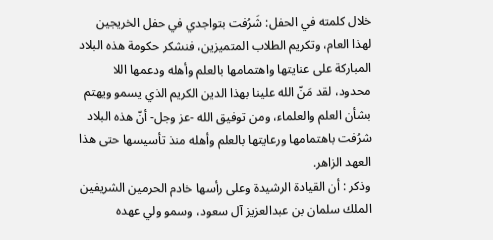خلال كلمته في الحفل: شَرُفت بتواجدي في حفل الخريجين لهذا العام، وتكريم الطلاب المتميزين، فنشكر حكومة هذه البلاد المباركة على عنايتها واهتمامها بالعلم وأهله ودعمها اللا محدود، لقد مَنّ الله علينا بهذا الدين الكريم الذي يسمو ويهتم بشأن العلم والعلماء، ومن توفيق الله -عز وجل- أنّ هذه البلاد شرُفت باهتمامها ورعايتها بالعلم وأهله منذ تأسيسها حتى هذا العهد الزاهر.
وذكر : أن القيادة الرشيدة وعلى رأسها خادم الحرمين الشريفين الملك سلمان بن عبدالعزيز آل سعود، وسمو ولي عهده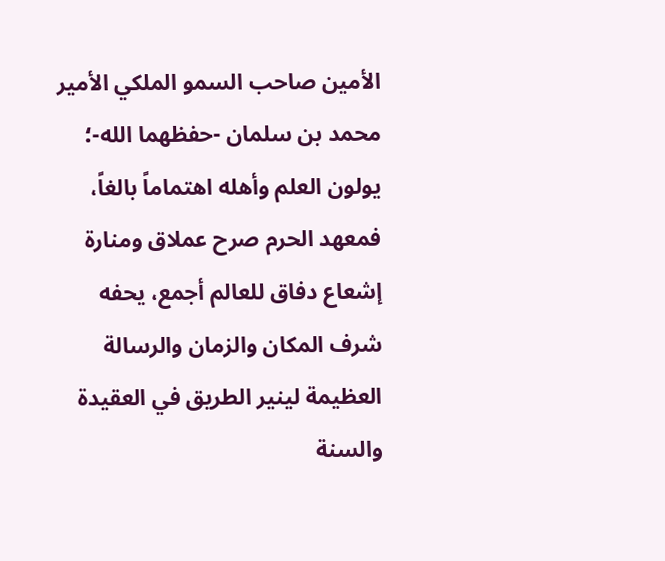الأمين صاحب السمو الملكي الأمير محمد بن سلمان -حفظهما الله-؛ يولون العلم وأهله اهتماماً بالغاً، فمعهد الحرم صرح عملاق ومنارة إشعاع دفاق للعالم أجمع، يحفه شرف المكان والزمان والرسالة العظيمة لينير الطريق في العقيدة والسنة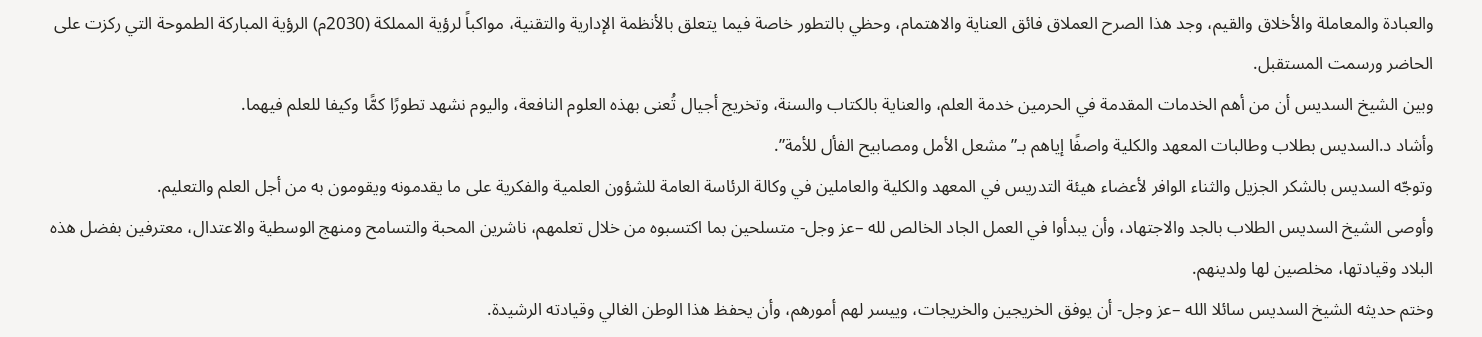والعبادة والمعاملة والأخلاق والقيم، وجد هذا الصرح العملاق فائق العناية والاهتمام، وحظي بالتطور خاصة فيما يتعلق بالأنظمة الإدارية والتقنية، مواكباً لرؤية المملكة (2030م) الرؤية المباركة الطموحة التي ركزت على الحاضر ورسمت المستقبل.
وبين الشيخ السديس أن من أهم الخدمات المقدمة في الحرمين خدمة العلم، والعناية بالكتاب والسنة، وتخريج أجيال تُعنى بهذه العلوم النافعة، واليوم نشهد تطورًا كمًّا وكيفا للعلم فيهما.
وأشاد د.السديس بطلاب وطالبات المعهد والكلية واصفًا إياهم بـ”مشعل الأمل ومصابيح الفأل للأمة”.
وتوجّه السديس بالشكر الجزيل والثناء الوافر لأعضاء هيئة التدريس في المعهد والكلية والعاملين في وكالة الرئاسة العامة للشؤون العلمية والفكرية على ما يقدمونه ويقومون به من أجل العلم والتعليم.
وأوصى الشيخ السديس الطلاب بالجد والاجتهاد، وأن يبدأوا في العمل الجاد الخالص لله –عز وجل- متسلحين بما اكتسبوه من خلال تعلمهم، ناشرين المحبة والتسامح ومنهج الوسطية والاعتدال، معترفين بفضل هذه البلاد وقيادتها، مخلصين لها ولدينهم.
وختم حديثه الشيخ السديس سائلا الله –عز وجل- أن يوفق الخريجين والخريجات، وييسر لهم أمورهم، وأن يحفظ هذا الوطن الغالي وقيادته الرشيدة.